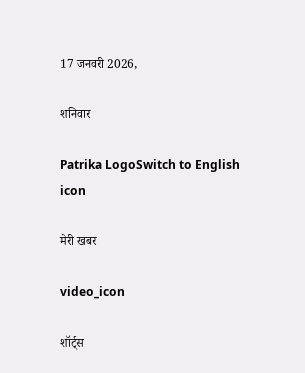17 जनवरी 2026,

शनिवार

Patrika LogoSwitch to English
icon

मेरी खबर

video_icon

शॉर्ट्स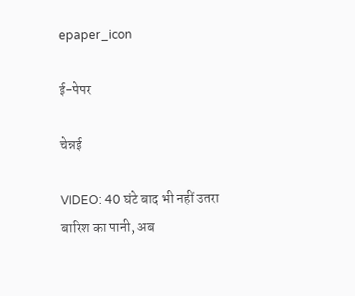epaper_icon

ई-पेपर

चेन्नई

VIDEO: 40 घंटे बाद भी नहीं उतरा बारिश का पानी, अब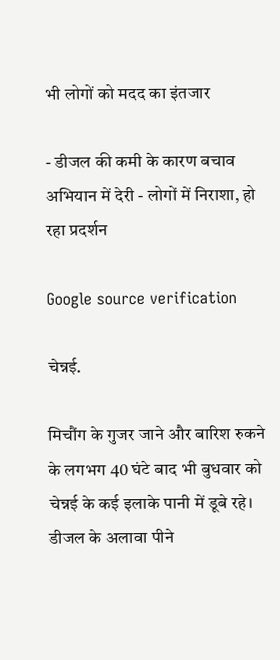भी लोगों को मदद का इंतजार

- डीजल की कमी के कारण बचाव अभियान में देरी - लोगों में निराशा, हो रहा प्रदर्शन

Google source verification

चेन्नई.

मिचौंग के गुजर जाने और बारिश रुकने के लगभग 40 घंटे बाद भी बुधवार को चेन्नई के कई इलाके पानी में डूबे रहे। डीजल के अलावा पीने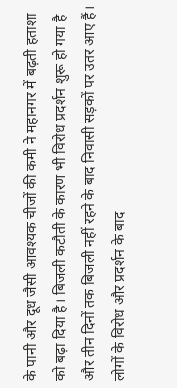के पानी और दूध जैसी आवश्यक चीजों की कमी ने महानगर में बढ़ती हताशा को बढ़ा दिया है। बिजली कटौती के कारण भी विरोध प्रदर्शन शुरू हो गया है और तीन दिनों तक बिजली नहीं रहने के बाद निवासी सड़कों पर उतर आए हैं। लोगों के विरोध और प्रदर्शन के बाद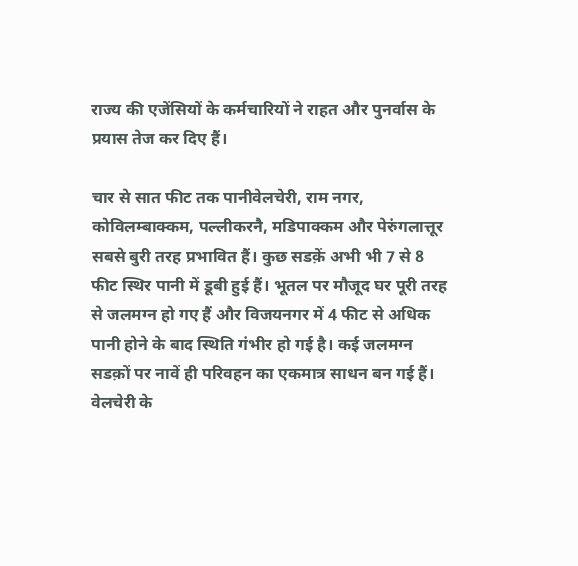राज्य की एजेंसियों के कर्मचारियों ने राहत और पुनर्वास के प्रयास तेज कर दिए हैं।

चार से सात फीट तक पानीवेलचेरी, राम नगर, कोविलम्बाक्कम, पल्लीकरनै, मडिपाक्कम और पेरुंगलात्तूर सबसे बुरी तरह प्रभावित हैं। कुछ सडक़ें अभी भी 7 से 8 फीट स्थिर पानी में डूबी हुई हैं। भूतल पर मौजूद घर पूरी तरह से जलमग्न हो गए हैं और विजयनगर में 4 फीट से अधिक पानी होने के बाद स्थिति गंभीर हो गई है। कई जलमग्न सडक़ों पर नावें ही परिवहन का एकमात्र साधन बन गई हैं। वेलचेरी के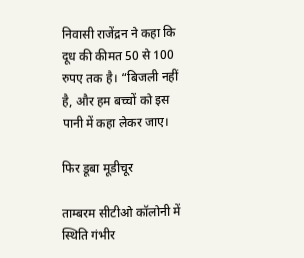निवासी राजेंद्रन ने कहा कि दूध की कीमत 50 से 100 रुपए तक है। “बिजली नहीं है, और हम बच्चों को इस पानी में कहा लेकर जाए।

फिर डूबा मूडीचूर

ताम्बरम सीटीओ कॉलोनी में स्थिति गंभीर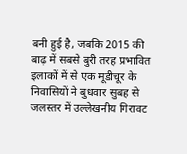बनी हुई है, जबकि 2015 की बाढ़ में सबसे बुरी तरह प्रभावित इलाकों में से एक मूडीचूर के निवासियों ने बुधवार सुबह से जलस्तर में उल्लेखनीय गिरावट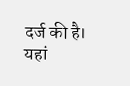दर्ज की है। यहां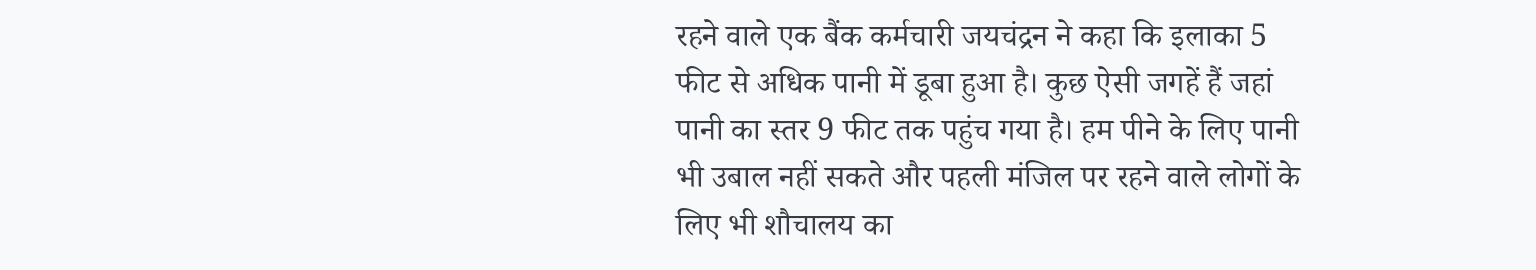रहने वाले एक बैंक कर्मचारी जयचंद्रन ने कहा कि इलाका 5 फीट से अधिक पानी में डूबा हुआ है। कुछ ऐसी जगहें हैं जहां पानी का स्तर 9 फीट तक पहुंच गया है। हम पीने के लिए पानी भी उबाल नहीं सकते और पहली मंजिल पर रहने वाले लोगों के लिए भी शौचालय का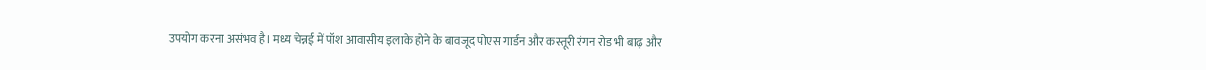उपयोग करना असंभव है। मध्य चेन्नई में पॉश आवासीय इलाके होने के बावजूद पोएस गार्डन और कस्तूरी रंगन रोड भी बाढ़ और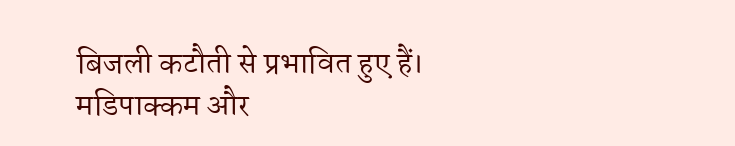बिजली कटौती से प्रभावित हुए हैं। मडिपाक्कम और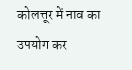कोलत्तूर में नाव का उपयोग कर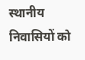स्थानीय निवासियों को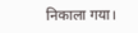निकाला गया।